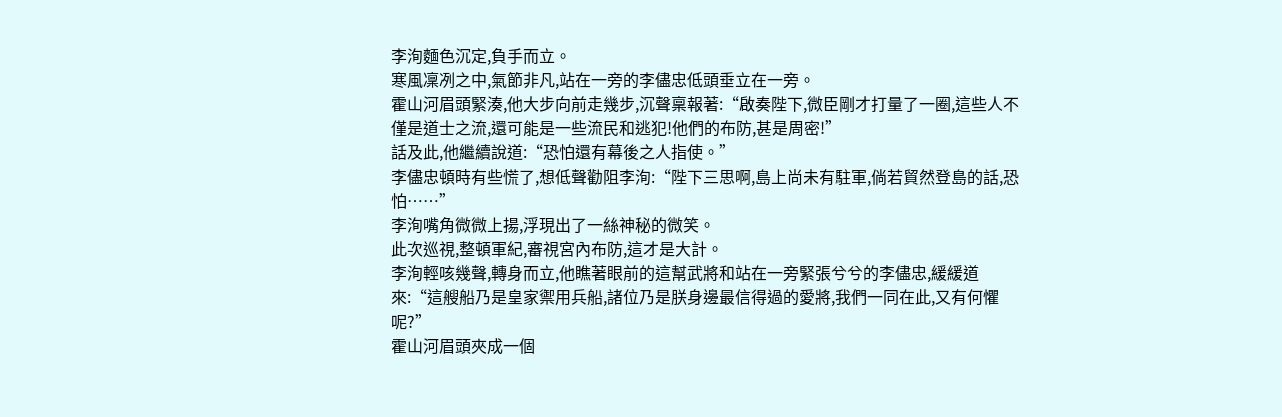李洵麵色沉定,負手而立。
寒風凜冽之中,氣節非凡,站在一旁的李儘忠低頭垂立在一旁。
霍山河眉頭緊湊,他大步向前走幾步,沉聲稟報著:“啟奏陛下,微臣剛才打量了一圈,這些人不僅是道士之流,還可能是一些流民和逃犯!他們的布防,甚是周密!”
話及此,他繼續說道:“恐怕還有幕後之人指使。”
李儘忠頓時有些慌了,想低聲勸阻李洵:“陛下三思啊,島上尚未有駐軍,倘若貿然登島的話,恐怕……”
李洵嘴角微微上揚,浮現出了一絲神秘的微笑。
此次巡視,整頓軍紀,審視宮內布防,這才是大計。
李洵輕咳幾聲,轉身而立,他瞧著眼前的這幫武將和站在一旁緊張兮兮的李儘忠,緩緩道來:“這艘船乃是皇家禦用兵船,諸位乃是朕身邊最信得過的愛將,我們一同在此,又有何懼呢?”
霍山河眉頭夾成一個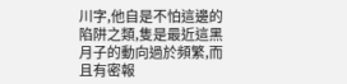川字,他自是不怕這邊的陷阱之類,隻是最近這黑月子的動向過於頻繁,而且有密報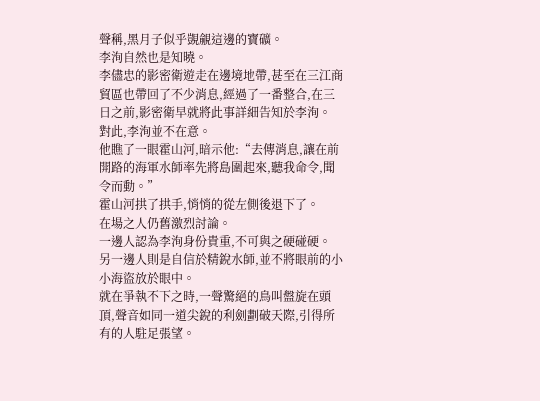聲稱,黑月子似乎覬覦這邊的寶礦。
李洵自然也是知曉。
李儘忠的影密衛遊走在邊境地帶,甚至在三江商貿區也帶回了不少消息,經過了一番整合,在三日之前,影密衛早就將此事詳細告知於李洵。
對此,李洵並不在意。
他瞧了一眼霍山河,暗示他:“去傳消息,讓在前開路的海軍水師率先將島圍起來,聽我命令,聞令而動。”
霍山河拱了拱手,悄悄的從左側後退下了。
在場之人仍舊激烈討論。
一邊人認為李洵身份貴重,不可與之硬碰硬。
另一邊人則是自信於精銳水師,並不將眼前的小小海盜放於眼中。
就在爭執不下之時,一聲驚絕的鳥叫盤旋在頭頂,聲音如同一道尖銳的利劍劃破天際,引得所有的人駐足張望。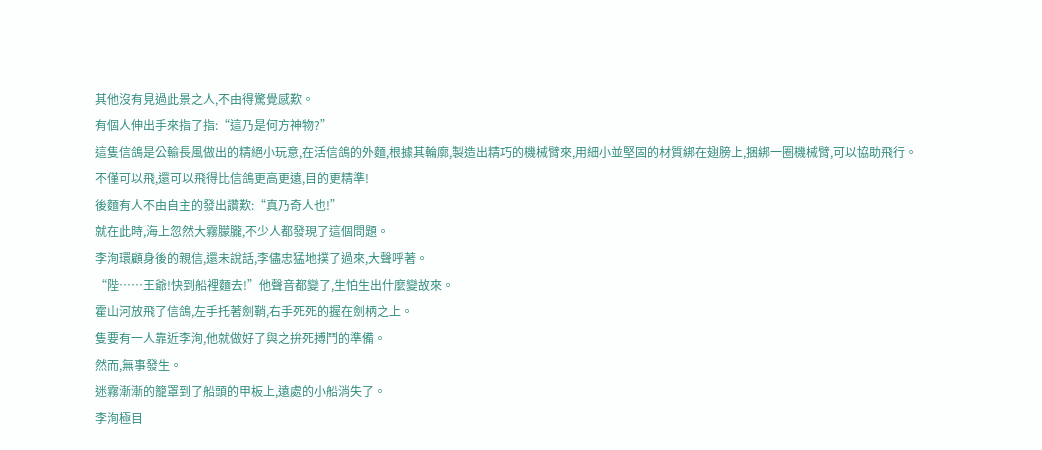其他沒有見過此景之人,不由得驚覺感歎。
有個人伸出手來指了指:“這乃是何方神物?”
這隻信鴿是公輸長風做出的精絕小玩意,在活信鴿的外麵,根據其輪廓,製造出精巧的機械臂來,用細小並堅固的材質綁在翅膀上,捆綁一圈機械臂,可以協助飛行。
不僅可以飛,還可以飛得比信鴿更高更遠,目的更精準!
後麵有人不由自主的發出讚歎:“真乃奇人也!”
就在此時,海上忽然大霧朦朧,不少人都發現了這個問題。
李洵環顧身後的親信,還未說話,李儘忠猛地撲了過來,大聲呼著。
“陛……王爺!快到船裡麵去!”他聲音都變了,生怕生出什麼變故來。
霍山河放飛了信鴿,左手托著劍鞘,右手死死的握在劍柄之上。
隻要有一人靠近李洵,他就做好了與之拚死搏鬥的準備。
然而,無事發生。
迷霧漸漸的籠罩到了船頭的甲板上,遠處的小船消失了。
李洵極目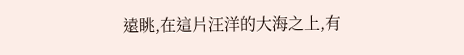遠眺,在這片汪洋的大海之上,有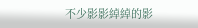不少影影綽綽的影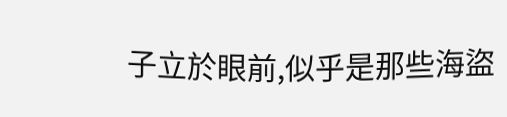子立於眼前,似乎是那些海盜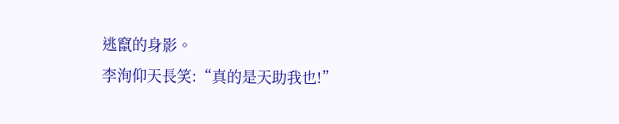逃竄的身影。
李洵仰天長笑:“真的是天助我也!”